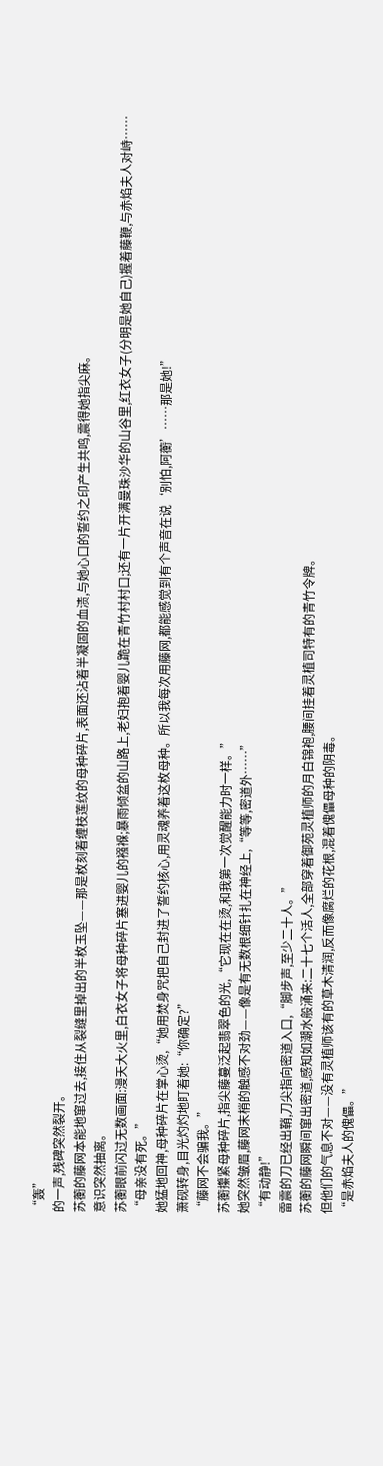“轰”
的一声,残碑突然裂开。
苏蘅的藤网本能地窜过去,接住从裂缝里掉出的半枚玉坠——那是枚刻着缠枝莲纹的母种碎片,表面还沾着半凝固的血渍,与她心口的誓约之印产生共鸣,震得她指尖麻。
意识突然抽离。
苏蘅眼前闪过无数画面:漫天大火里,白衣女子将母种碎片塞进婴儿的襁褓;暴雨倾盆的山路上,老妇抱着婴儿跪在青竹村村口;还有一片开满曼珠沙华的山谷里,红衣女子(分明是她自己)握着藤鞭,与赤焰夫人对峙……
“母亲没有死。”
她猛地回神,母种碎片在掌心烫,“她用焚身咒把自己封进了誓约核心,用灵魂养着这枚母种。所以我每次用藤网,都能感觉到有个声音在说‘别怕,阿蘅’……那是她!”
萧砚转身,目光灼灼地盯着她:“你确定?”
“藤网不会骗我。”
苏蘅攥紧母种碎片,指尖藤蔓泛起翡翠色的光,“它现在在烫,和我第一次觉醒能力时一样。”
她突然皱眉,藤网末梢的触感不对劲——像是有无数根细针扎在神经上,“等等,密道外……”
“有动静!”
雷震的刀已经出鞘,刀尖指向密道入口,“脚步声,至少二十人。”
苏蘅的藤网瞬间窜出密道,感知如潮水般涌来:二十七个活人,全部穿着御苑灵植师的月白锦袍,腰间挂着灵植司特有的青竹令牌。
但他们的气息不对——没有灵植师该有的草木清润,反而像腐烂的花根,混着傀儡母种的阴毒。
“是赤焰夫人的傀儡。”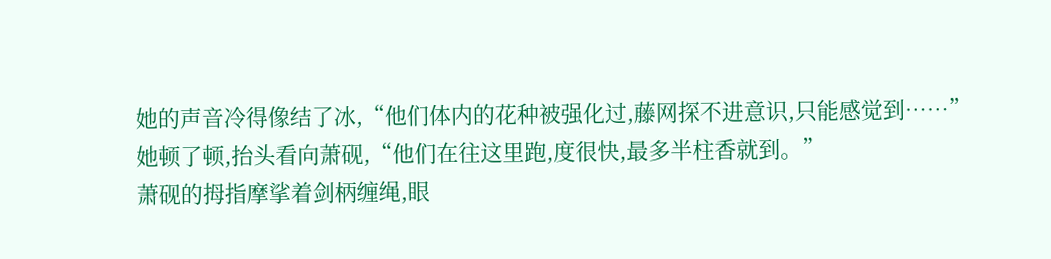她的声音冷得像结了冰,“他们体内的花种被强化过,藤网探不进意识,只能感觉到……”
她顿了顿,抬头看向萧砚,“他们在往这里跑,度很快,最多半柱香就到。”
萧砚的拇指摩挲着剑柄缠绳,眼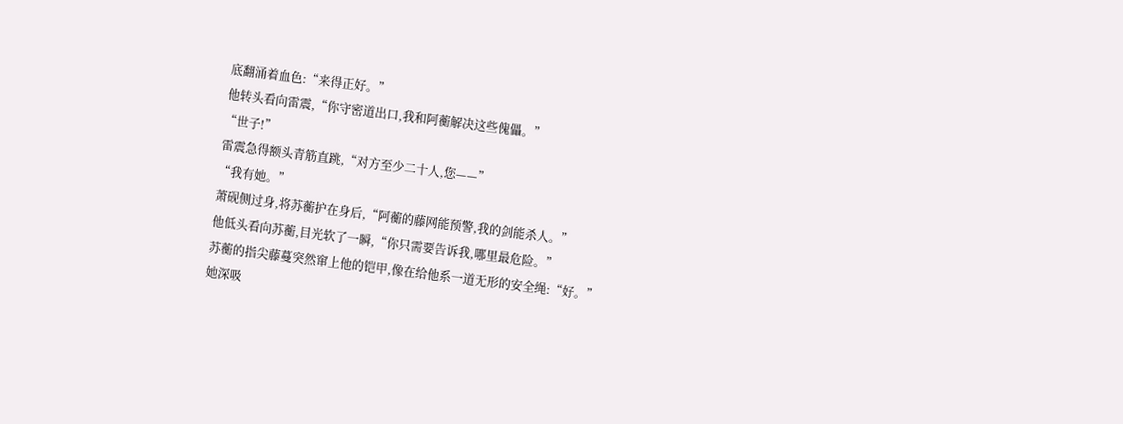底翻涌着血色:“来得正好。”
他转头看向雷震,“你守密道出口,我和阿蘅解决这些傀儡。”
“世子!”
雷震急得额头青筋直跳,“对方至少二十人,您——”
“我有她。”
萧砚侧过身,将苏蘅护在身后,“阿蘅的藤网能预警,我的剑能杀人。”
他低头看向苏蘅,目光软了一瞬,“你只需要告诉我,哪里最危险。”
苏蘅的指尖藤蔓突然窜上他的铠甲,像在给他系一道无形的安全绳:“好。”
她深吸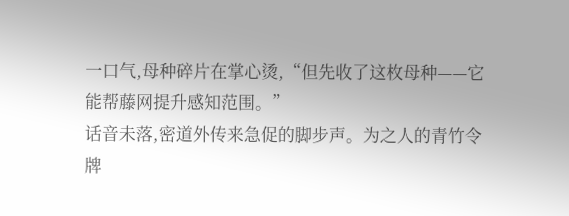一口气,母种碎片在掌心烫,“但先收了这枚母种——它能帮藤网提升感知范围。”
话音未落,密道外传来急促的脚步声。为之人的青竹令牌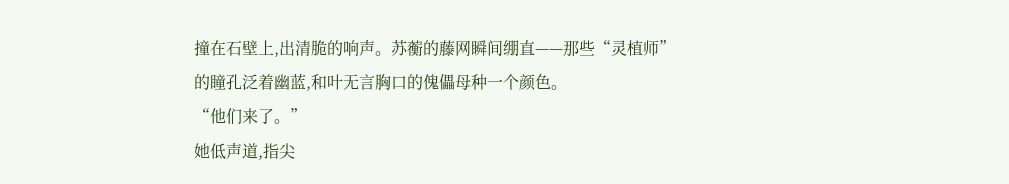撞在石壁上,出清脆的响声。苏蘅的藤网瞬间绷直——那些“灵植师”
的瞳孔泛着幽蓝,和叶无言胸口的傀儡母种一个颜色。
“他们来了。”
她低声道,指尖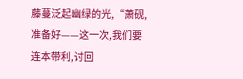藤蔓泛起幽绿的光,“萧砚,准备好——这一次,我们要连本带利,讨回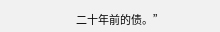二十年前的债。”